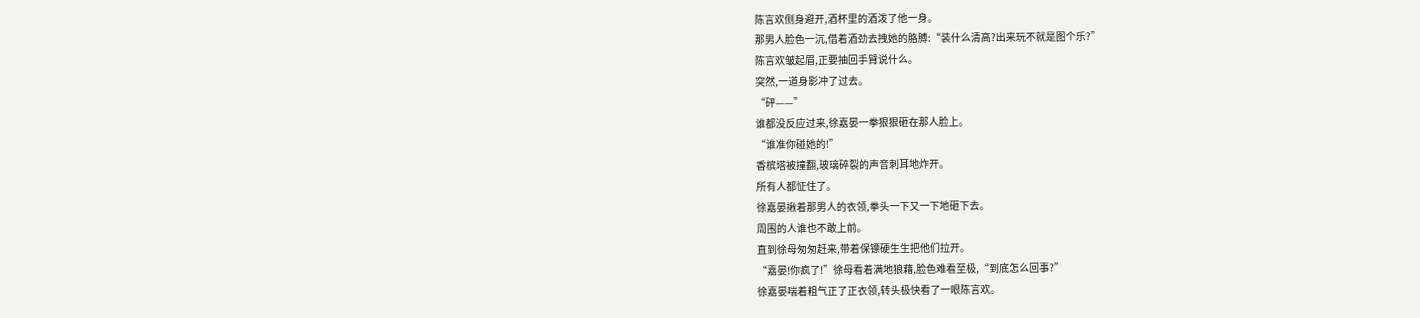陈言欢侧身避开,酒杯里的酒泼了他一身。
那男人脸色一沉,借着酒劲去拽她的胳膊:“装什么清高?出来玩不就是图个乐?”
陈言欢皱起眉,正要抽回手臂说什么。
突然,一道身影冲了过去。
“砰——”
谁都没反应过来,徐嘉晏一拳狠狠砸在那人脸上。
“谁准你碰她的!”
香槟塔被撞翻,玻璃碎裂的声音刺耳地炸开。
所有人都怔住了。
徐嘉晏揪着那男人的衣领,拳头一下又一下地砸下去。
周围的人谁也不敢上前。
直到徐母匆匆赶来,带着保镖硬生生把他们拉开。
“嘉晏!你疯了!”徐母看着满地狼藉,脸色难看至极,“到底怎么回事?”
徐嘉晏喘着粗气正了正衣领,转头极快看了一眼陈言欢。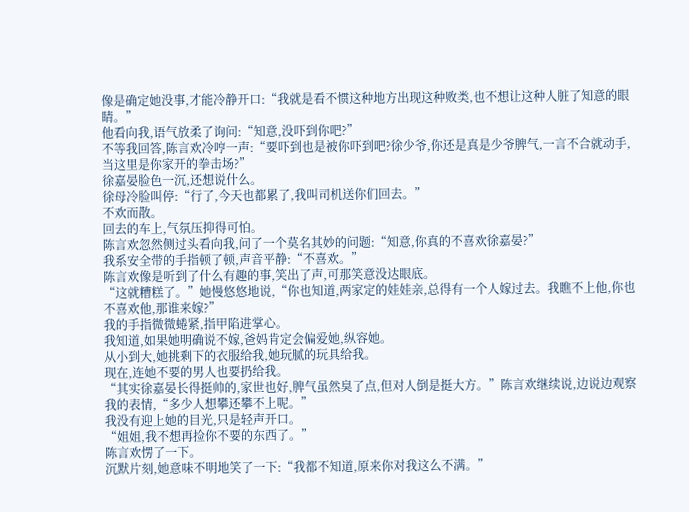像是确定她没事,才能冷静开口:“我就是看不惯这种地方出现这种败类,也不想让这种人脏了知意的眼睛。”
他看向我,语气放柔了询问:“知意,没吓到你吧?”
不等我回答,陈言欢冷哼一声:“要吓到也是被你吓到吧?徐少爷,你还是真是少爷脾气,一言不合就动手,当这里是你家开的拳击场?”
徐嘉晏脸色一沉,还想说什么。
徐母冷脸叫停:“行了,今天也都累了,我叫司机送你们回去。”
不欢而散。
回去的车上,气氛压抑得可怕。
陈言欢忽然侧过头看向我,问了一个莫名其妙的问题:“知意,你真的不喜欢徐嘉晏?”
我系安全带的手指顿了顿,声音平静:“不喜欢。”
陈言欢像是听到了什么有趣的事,笑出了声,可那笑意没达眼底。
“这就糟糕了。”她慢悠悠地说,“你也知道,两家定的娃娃亲,总得有一个人嫁过去。我瞧不上他,你也不喜欢他,那谁来嫁?”
我的手指微微蜷紧,指甲陷进掌心。
我知道,如果她明确说不嫁,爸妈肯定会偏爱她,纵容她。
从小到大,她挑剩下的衣服给我,她玩腻的玩具给我。
现在,连她不要的男人也要扔给我。
“其实徐嘉晏长得挺帅的,家世也好,脾气虽然臭了点,但对人倒是挺大方。”陈言欢继续说,边说边观察我的表情,“多少人想攀还攀不上呢。”
我没有迎上她的目光,只是轻声开口。
“姐姐,我不想再捡你不要的东西了。”
陈言欢愣了一下。
沉默片刻,她意味不明地笑了一下:“我都不知道,原来你对我这么不满。”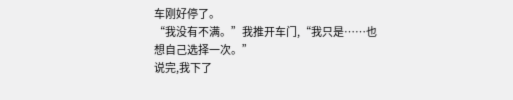车刚好停了。
“我没有不满。”我推开车门,“我只是……也想自己选择一次。”
说完,我下了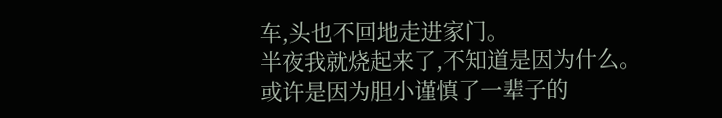车,头也不回地走进家门。
半夜我就烧起来了,不知道是因为什么。
或许是因为胆小谨慎了一辈子的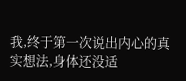我,终于第一次说出内心的真实想法,身体还没适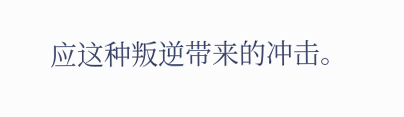应这种叛逆带来的冲击。